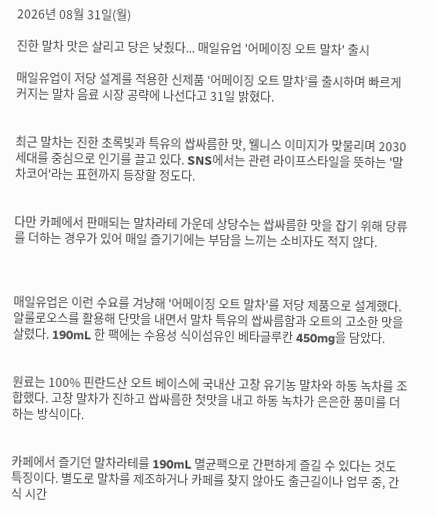2026년 08월 31일(월)

진한 말차 맛은 살리고 당은 낮췄다... 매일유업 '어메이징 오트 말차' 출시

매일유업이 저당 설계를 적용한 신제품 ‘어메이징 오트 말차’를 출시하며 빠르게 커지는 말차 음료 시장 공략에 나선다고 31일 밝혔다.


최근 말차는 진한 초록빛과 특유의 쌉싸름한 맛, 웰니스 이미지가 맞물리며 2030세대를 중심으로 인기를 끌고 있다. SNS에서는 관련 라이프스타일을 뜻하는 '말차코어'라는 표현까지 등장할 정도다.


다만 카페에서 판매되는 말차라테 가운데 상당수는 쌉싸름한 맛을 잡기 위해 당류를 더하는 경우가 있어 매일 즐기기에는 부담을 느끼는 소비자도 적지 않다.



매일유업은 이런 수요를 겨냥해 '어메이징 오트 말차'를 저당 제품으로 설계했다. 알룰로오스를 활용해 단맛을 내면서 말차 특유의 쌉싸름함과 오트의 고소한 맛을 살렸다. 190mL 한 팩에는 수용성 식이섬유인 베타글루칸 450mg을 담았다.


원료는 100% 핀란드산 오트 베이스에 국내산 고창 유기농 말차와 하동 녹차를 조합했다. 고창 말차가 진하고 쌉싸름한 첫맛을 내고 하동 녹차가 은은한 풍미를 더하는 방식이다.


카페에서 즐기던 말차라테를 190mL 멸균팩으로 간편하게 즐길 수 있다는 것도 특징이다. 별도로 말차를 제조하거나 카페를 찾지 않아도 출근길이나 업무 중, 간식 시간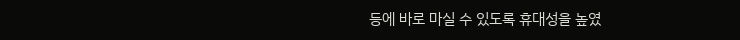등에 바로 마실 수 있도록 휴대성을 높였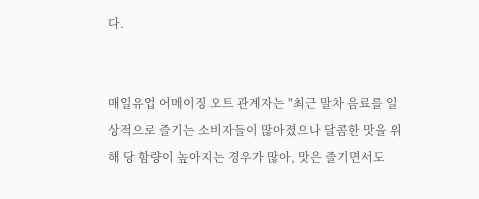다.


매일유업 어메이징 오트 관계자는 "최근 말차 음료를 일상적으로 즐기는 소비자들이 많아졌으나 달콤한 맛을 위해 당 함량이 높아지는 경우가 많아, 맛은 즐기면서도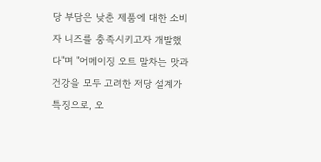당 부담은 낮춘 제품에 대한 소비자 니즈를 충족시키고자 개발했다"며 "어메이징 오트 말차는 맛과 건강을 모두 고려한 저당 설계가 특징으로, 오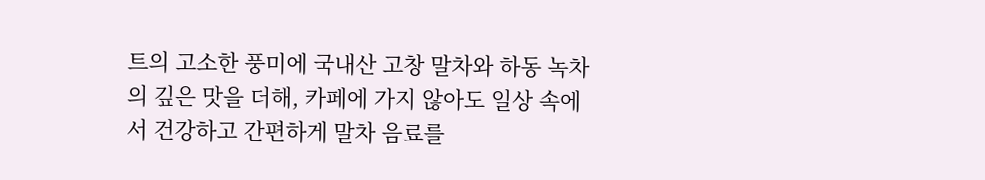트의 고소한 풍미에 국내산 고창 말차와 하동 녹차의 깊은 맛을 더해, 카페에 가지 않아도 일상 속에서 건강하고 간편하게 말차 음료를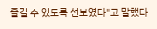즐길 수 있도록 선보였다"고 말했다